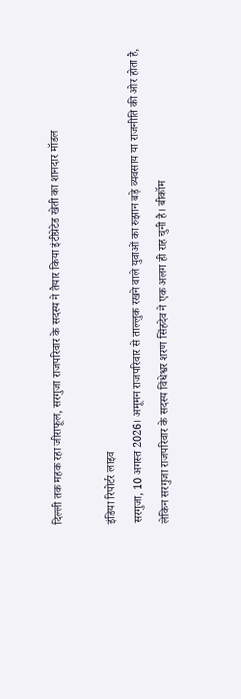दिल्ली तक महक रहा जीराफूल, सरगुजा राजपरिवार के सदस्य ने तैयार किया इंटीग्रेटेड खेती का शानदार मॉडल

इंडिया रिपोर्टर लाइव
सरगुजा, 10 अगस्त 2026। अमूमन राजपरिवार से ताल्लुक रखने वाले युवाओं का रुझान बड़े व्यवसाय या राजनीति की ओर होता है, लेकिन सरगुजा राजपरिवार के सदस्य विंधेश्वर शरण सिंहदेव ने एक अलग ही राह चुनी है। बीकॉम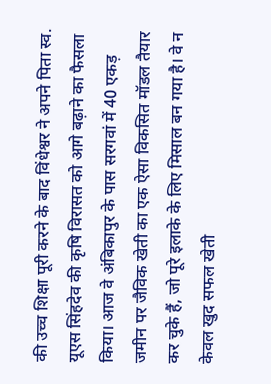की उच्च शिक्षा पूरी करने के बाद विंधेश्वर ने अपने पिता स्व. यूएस सिंहदेव की कृषि विरासत को आगे बढ़ाने का फैसला किया। आज वे अंबिकापुर के पास सरगवां में 40 एकड़ जमीन पर जैविक खेती का एक ऐसा विकसित मॉडल तैयार कर चुके हैं, जो पूरे इलाके के लिए मिसाल बन गया है। वे न केवल खुद सफल खेती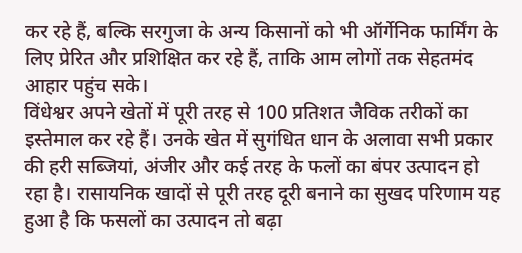कर रहे हैं, बल्कि सरगुजा के अन्य किसानों को भी ऑर्गेनिक फार्मिंग के लिए प्रेरित और प्रशिक्षित कर रहे हैं, ताकि आम लोगों तक सेहतमंद आहार पहुंच सके।
विंधेश्वर अपने खेतों में पूरी तरह से 100 प्रतिशत जैविक तरीकों का इस्तेमाल कर रहे हैं। उनके खेत में सुगंधित धान के अलावा सभी प्रकार की हरी सब्जियां, अंजीर और कई तरह के फलों का बंपर उत्पादन हो रहा है। रासायनिक खादों से पूरी तरह दूरी बनाने का सुखद परिणाम यह हुआ है कि फसलों का उत्पादन तो बढ़ा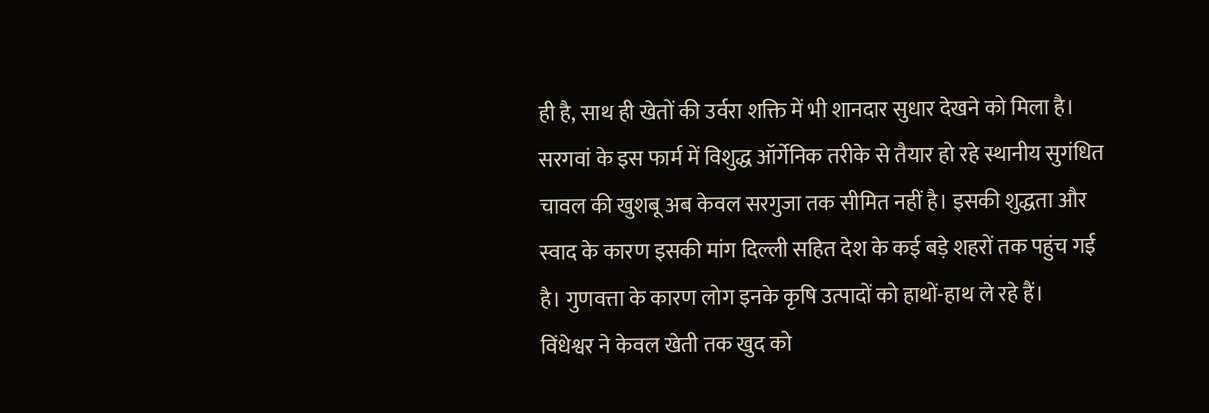ही है, साथ ही खेतों की उर्वरा शक्ति में भी शानदार सुधार देखने को मिला है। सरगवां के इस फार्म में विशुद्ध ऑर्गेनिक तरीके से तैयार हो रहे स्थानीय सुगंधित चावल की खुशबू अब केवल सरगुजा तक सीमित नहीं है। इसकी शुद्धता और स्वाद के कारण इसकी मांग दिल्ली सहित देश के कई बड़े शहरों तक पहुंच गई है। गुणवत्ता के कारण लोग इनके कृषि उत्पादों को हाथों-हाथ ले रहे हैं।
विंधेश्वर ने केवल खेती तक खुद को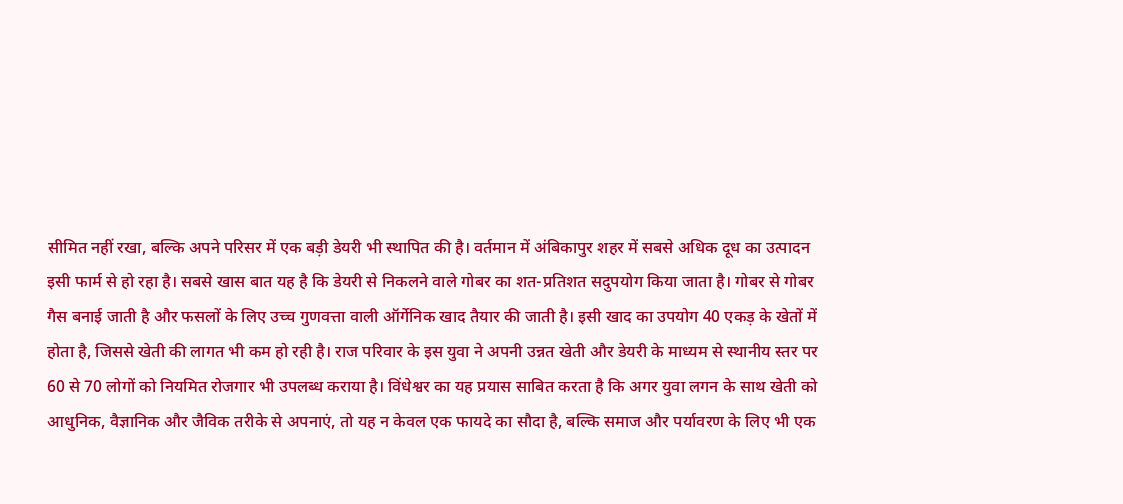सीमित नहीं रखा, बल्कि अपने परिसर में एक बड़ी डेयरी भी स्थापित की है। वर्तमान में अंबिकापुर शहर में सबसे अधिक दूध का उत्पादन इसी फार्म से हो रहा है। सबसे खास बात यह है कि डेयरी से निकलने वाले गोबर का शत-प्रतिशत सदुपयोग किया जाता है। गोबर से गोबर गैस बनाई जाती है और फसलों के लिए उच्च गुणवत्ता वाली ऑर्गेनिक खाद तैयार की जाती है। इसी खाद का उपयोग 40 एकड़ के खेतों में होता है, जिससे खेती की लागत भी कम हो रही है। राज परिवार के इस युवा ने अपनी उन्नत खेती और डेयरी के माध्यम से स्थानीय स्तर पर 60 से 70 लोगों को नियमित रोजगार भी उपलब्ध कराया है। विंधेश्वर का यह प्रयास साबित करता है कि अगर युवा लगन के साथ खेती को आधुनिक, वैज्ञानिक और जैविक तरीके से अपनाएं, तो यह न केवल एक फायदे का सौदा है, बल्कि समाज और पर्यावरण के लिए भी एक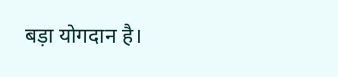बड़ा योगदान है।